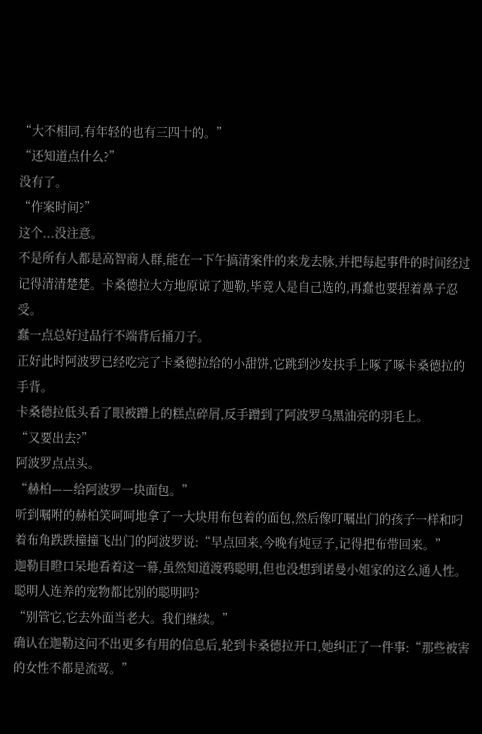“大不相同,有年轻的也有三四十的。”
“还知道点什么?”
没有了。
“作案时间?”
这个...没注意。
不是所有人都是高智商人群,能在一下午搞清案件的来龙去脉,并把每起事件的时间经过记得清清楚楚。卡桑德拉大方地原谅了迦勒,毕竟人是自己选的,再蠢也要捏着鼻子忍受。
蠢一点总好过品行不端背后捅刀子。
正好此时阿波罗已经吃完了卡桑德拉给的小甜饼,它跳到沙发扶手上啄了啄卡桑德拉的手背。
卡桑德拉低头看了眼被蹭上的糕点碎屑,反手蹭到了阿波罗乌黑油亮的羽毛上。
“又要出去?”
阿波罗点点头。
“赫柏——给阿波罗一块面包。”
听到嘱咐的赫柏笑呵呵地拿了一大块用布包着的面包,然后像叮嘱出门的孩子一样和叼着布角跌跌撞撞飞出门的阿波罗说:“早点回来,今晚有炖豆子,记得把布带回来。”
迦勒目瞪口呆地看着这一幕,虽然知道渡鸦聪明,但也没想到诺曼小姐家的这么通人性。聪明人连养的宠物都比别的聪明吗?
“别管它,它去外面当老大。我们继续。”
确认在迦勒这问不出更多有用的信息后,轮到卡桑德拉开口,她纠正了一件事:“那些被害的女性不都是流莺。”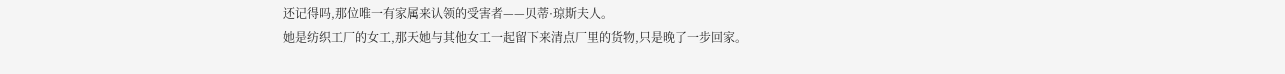还记得吗,那位唯一有家属来认领的受害者——贝蒂·琼斯夫人。
她是纺织工厂的女工,那天她与其他女工一起留下来清点厂里的货物,只是晚了一步回家。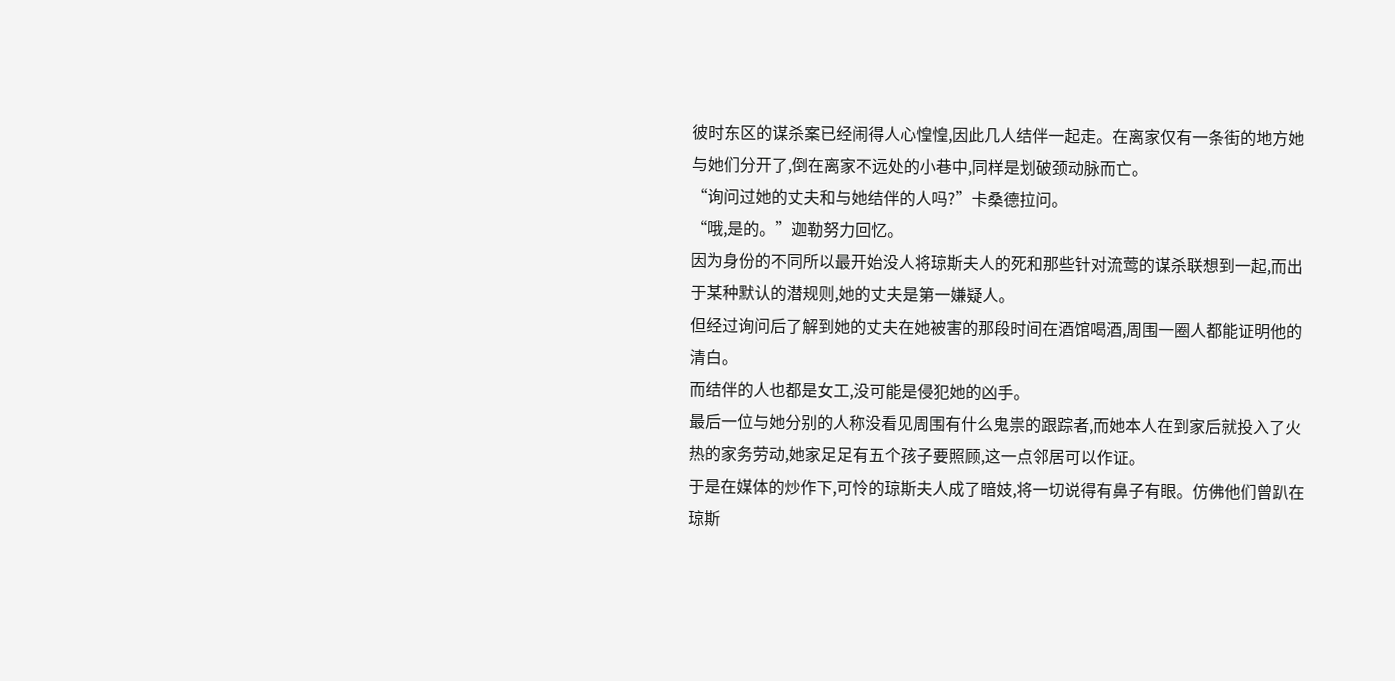彼时东区的谋杀案已经闹得人心惶惶,因此几人结伴一起走。在离家仅有一条街的地方她与她们分开了,倒在离家不远处的小巷中,同样是划破颈动脉而亡。
“询问过她的丈夫和与她结伴的人吗?”卡桑德拉问。
“哦,是的。”迦勒努力回忆。
因为身份的不同所以最开始没人将琼斯夫人的死和那些针对流莺的谋杀联想到一起,而出于某种默认的潜规则,她的丈夫是第一嫌疑人。
但经过询问后了解到她的丈夫在她被害的那段时间在酒馆喝酒,周围一圈人都能证明他的清白。
而结伴的人也都是女工,没可能是侵犯她的凶手。
最后一位与她分别的人称没看见周围有什么鬼祟的跟踪者,而她本人在到家后就投入了火热的家务劳动,她家足足有五个孩子要照顾,这一点邻居可以作证。
于是在媒体的炒作下,可怜的琼斯夫人成了暗妓,将一切说得有鼻子有眼。仿佛他们曾趴在琼斯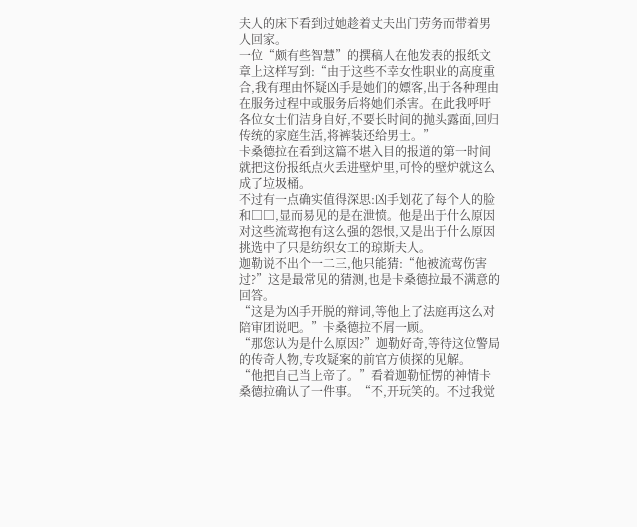夫人的床下看到过她趁着丈夫出门劳务而带着男人回家。
一位“颇有些智慧”的撰稿人在他发表的报纸文章上这样写到:“由于这些不幸女性职业的高度重合,我有理由怀疑凶手是她们的嫖客,出于各种理由在服务过程中或服务后将她们杀害。在此我呼吁各位女士们洁身自好,不要长时间的抛头露面,回归传统的家庭生活,将裤装还给男士。”
卡桑德拉在看到这篇不堪入目的报道的第一时间就把这份报纸点火丢进壁炉里,可怜的壁炉就这么成了垃圾桶。
不过有一点确实值得深思:凶手划花了每个人的脸和□□,显而易见的是在泄愤。他是出于什么原因对这些流莺抱有这么强的怨恨,又是出于什么原因挑选中了只是纺织女工的琼斯夫人。
迦勒说不出个一二三,他只能猜:“他被流莺伤害过?”这是最常见的猜测,也是卡桑德拉最不满意的回答。
“这是为凶手开脱的辩词,等他上了法庭再这么对陪审团说吧。”卡桑德拉不屑一顾。
“那您认为是什么原因?”迦勒好奇,等待这位警局的传奇人物,专攻疑案的前官方侦探的见解。
“他把自己当上帝了。”看着迦勒怔愣的神情卡桑德拉确认了一件事。“不,开玩笑的。不过我觉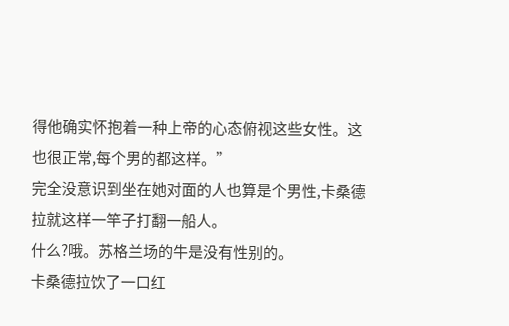得他确实怀抱着一种上帝的心态俯视这些女性。这也很正常,每个男的都这样。”
完全没意识到坐在她对面的人也算是个男性,卡桑德拉就这样一竿子打翻一船人。
什么?哦。苏格兰场的牛是没有性别的。
卡桑德拉饮了一口红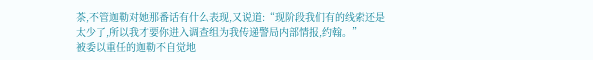茶,不管迦勒对她那番话有什么表现,又说道:“现阶段我们有的线索还是太少了,所以我才要你进入调查组为我传递警局内部情报,约翰。”
被委以重任的迦勒不自觉地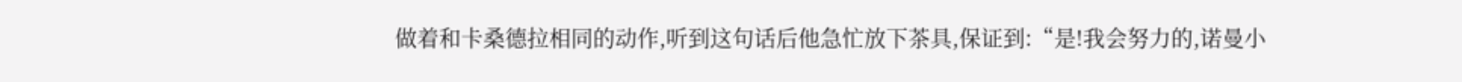做着和卡桑德拉相同的动作,听到这句话后他急忙放下茶具,保证到:“是!我会努力的,诺曼小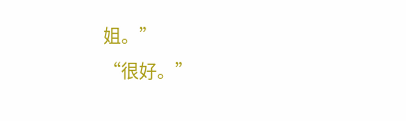姐。”
“很好。”